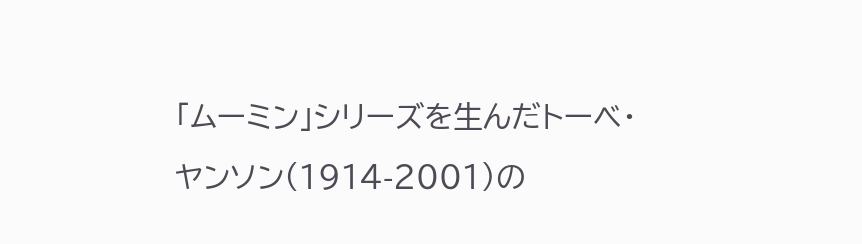「ムーミン」シリーズを生んだトーベ・ヤンソン(1914-2001)の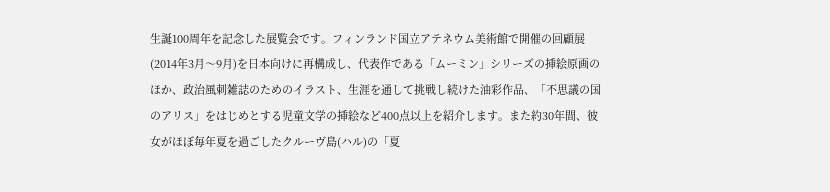生誕100周年を記念した展覧会です。フィンランド国立アテネウム美術館で開催の回顧展(2014年3月〜9月)を日本向けに再構成し、代表作である「ムーミン」シリーズの挿絵原画のほか、政治風刺雑誌のためのイラスト、生涯を通して挑戦し続けた油彩作品、「不思議の国のアリス」をはじめとする児童文学の挿絵など400点以上を紹介します。また約30年間、彼女がほぼ毎年夏を過ごしたクルーヴ島(ハル)の「夏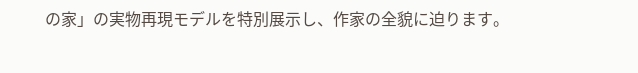の家」の実物再現モデルを特別展示し、作家の全貌に迫ります。